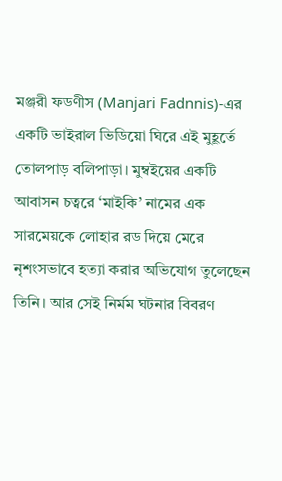মঞ্জরী ফডণীস (Manjari Fadnnis)-এর একটি ভাইরাল ভিডিয়ো ঘিরে এই মুহূর্তে তোলপাড় বলিপাড়া। মুম্বইয়ের একটি আবাসন চত্বরে ‘মাইকি’ নামের এক সারমেয়কে লোহার রড দিয়ে মেরে নৃশংসভাবে হত্যা করার অভিযোগ তুলেছেন তিনি। আর সেই নির্মম ঘটনার বিবরণ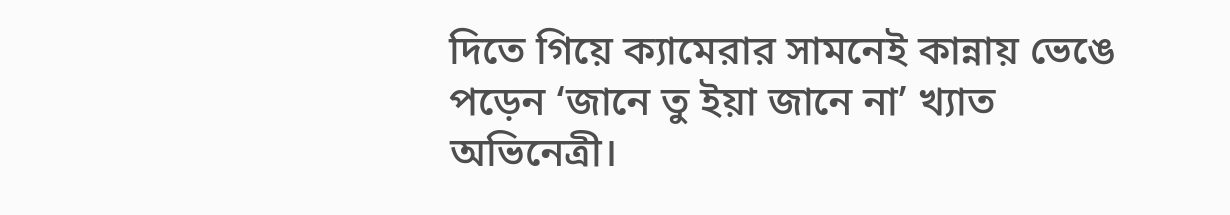দিতে গিয়ে ক্যামেরার সামনেই কান্নায় ভেঙে পড়েন ‘জানে তু ইয়া জানে না’ খ্যাত অভিনেত্রী।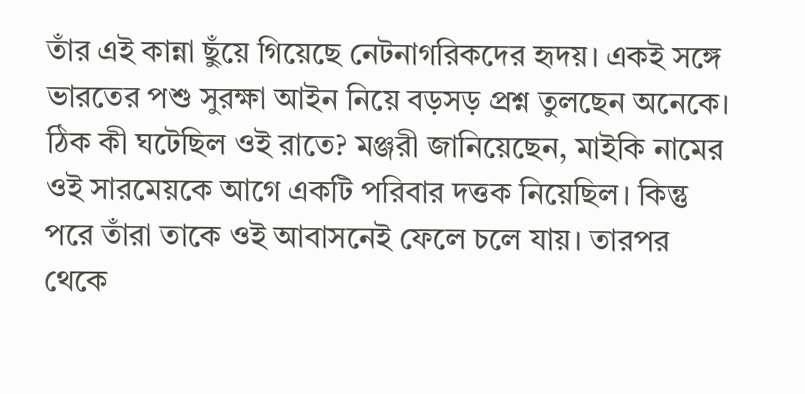তাঁর এই কান্না ছুঁয়ে গিয়েছে নেটনাগরিকদের হৃদয়। একই সঙ্গে ভারতের পশু সুরক্ষা আইন নিয়ে বড়সড় প্রশ্ন তুলছেন অনেকে।
ঠিক কী ঘটেছিল ওই রাতে? মঞ্জরী জানিয়েছেন, মাইকি নামের ওই সারমেয়কে আগে একটি পরিবার দত্তক নিয়েছিল। কিন্তু পরে তাঁরা তাকে ওই আবাসনেই ফেলে চলে যায়। তারপর থেকে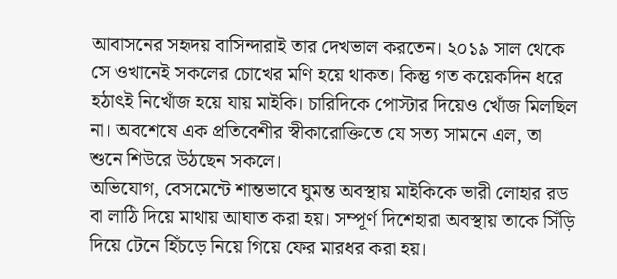আবাসনের সহৃদয় বাসিন্দারাই তার দেখভাল করতেন। ২০১৯ সাল থেকে সে ওখানেই সকলের চোখের মণি হয়ে থাকত। কিন্তু গত কয়েকদিন ধরে হঠাৎই নিখোঁজ হয়ে যায় মাইকি। চারিদিকে পোস্টার দিয়েও খোঁজ মিলছিল না। অবশেষে এক প্রতিবেশীর স্বীকারোক্তিতে যে সত্য সামনে এল, তা শুনে শিউরে উঠছেন সকলে।
অভিযোগ, বেসমেন্টে শান্তভাবে ঘুমন্ত অবস্থায় মাইকিকে ভারী লোহার রড বা লাঠি দিয়ে মাথায় আঘাত করা হয়। সম্পূর্ণ দিশেহারা অবস্থায় তাকে সিঁড়ি দিয়ে টেনে হিঁচড়ে নিয়ে গিয়ে ফের মারধর করা হয়।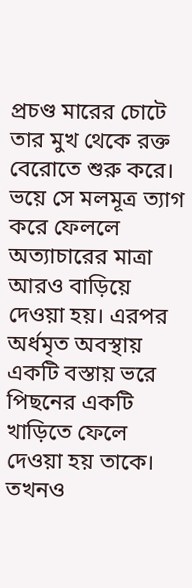প্রচণ্ড মারের চোটে তার মুখ থেকে রক্ত বেরোতে শুরু করে। ভয়ে সে মলমূত্র ত্যাগ করে ফেললে অত্যাচারের মাত্রা আরও বাড়িয়ে দেওয়া হয়। এরপর অর্ধমৃত অবস্থায় একটি বস্তায় ভরে পিছনের একটি খাড়িতে ফেলে দেওয়া হয় তাকে। তখনও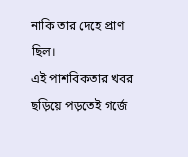নাকি তার দেহে প্রাণ ছিল।
এই পাশবিকতার খবর ছড়িয়ে পড়তেই গর্জে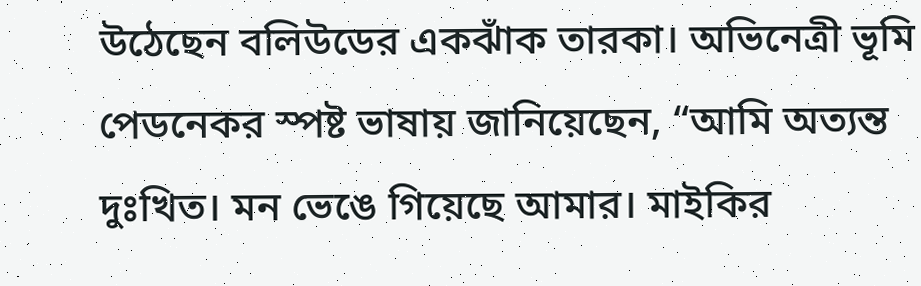উঠেছেন বলিউডের একঝাঁক তারকা। অভিনেত্রী ভূমি পেডনেকর স্পষ্ট ভাষায় জানিয়েছেন, “আমি অত্যন্ত দুঃখিত। মন ভেঙে গিয়েছে আমার। মাইকির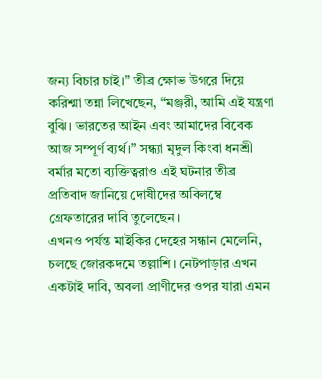জন্য বিচার চাই।” তীব্র ক্ষোভ উগরে দিয়ে করিশ্মা তন্না লিখেছেন, “মঞ্জরী, আমি এই যন্ত্রণা বুঝি। ভারতের আইন এবং আমাদের বিবেক আজ সম্পূর্ণ ব্যর্থ।” সন্ধ্যা মৃদুল কিংবা ধনশ্রী বর্মার মতো ব্যক্তিত্বরাও এই ঘটনার তীব্র প্রতিবাদ জানিয়ে দোষীদের অবিলম্বে গ্রেফতারের দাবি তুলেছেন।
এখনও পর্যন্ত মাইকির দেহের সন্ধান মেলেনি, চলছে জোরকদমে তল্লাশি। নেটপাড়ার এখন একটাই দাবি, অবলা প্রাণীদের ওপর যারা এমন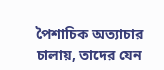পৈশাচিক অত্যাচার চালায়, তাদের যেন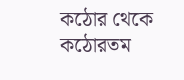কঠোর থেকে কঠোরতম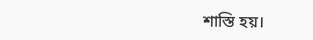শাস্তি হয়।